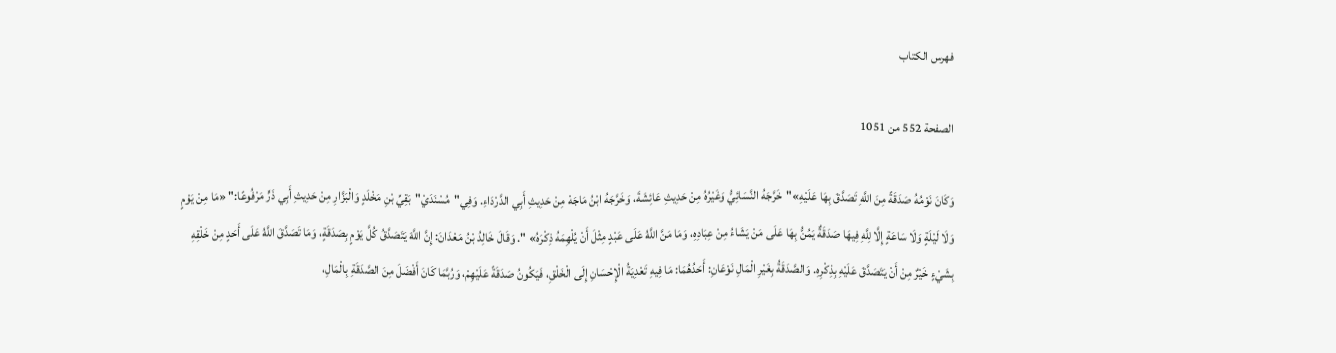فهرس الكتاب

الصفحة 552 من 1051

وَكَانَ نَوْمُهُ صَدَقَةً مِنَ اللَّهِ تَصَدَّقَ بِهَا عَلَيْهِ»"خَرَّجَهُ النَّسَائِيُّ وَغَيْرُهُ مِنْ حَدِيثِ عَائِشَةَ، وَخَرَّجَهُ ابْنُ مَاجَهْ مِنْ حَدِيثِ أَبِي الدَّرْدَاءِ. وَفِي"مُسْنَدَيْ"بَقِيِّ بْنِ مَخْلَدٍ وَالْبَزَّارِ مِنْ حَدِيثِ أَبِي ذَرٍّ مَرْفُوعًا:" «مَا مِنْ يَوْمٍ وَلَا لَيْلَةٍ وَلَا سَاعَةٍ إِلَّا لِلَّهِ فِيهَا صَدَقَةٌ يَمُنُّ بِهَا عَلَى مَنْ يَشَاءُ مِنْ عِبَادِهِ، وَمَا مَنَّ اللَّهُ عَلَى عَبْدٍ مِثْلَ أَنْ يُلْهِمَهُ ذِكْرَهُ» ". وَقَالَ خَالِدُ بْنُ مَعْدَانَ: إِنَّ اللَّهَ يَتَصَدَّقُ كُلَّ يَوْمٍ بِصَدَقَةٍ، وَمَا تَصَدَّقَ اللَّهُ عَلَى أَحَدٍ مِنْ خَلْقِهِ بِشَيْءٍ خَيْرٌ مِنْ أَنْ يَتَصَدَّقَ عَلَيْهِ بِذِكْرِهِ. وَالصَّدَقَةُ بِغَيْرِ الْمَالِ نَوْعَانِ: أَحَدُهُمَا: مَا فِيهِ تَعْدِيَةُ الْإِحْسَانِ إِلَى الْخَلْقِ، فَيَكُونُ صَدَقَةً عَلَيْهِمْ، وَرُبَّمَا كَانَ أَفْضَلَ مِنَ الصَّدَقَةِ بِالْمَالِ،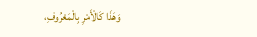وَهَذَا كَالْأَمْرِ بِالْمَعْرُوفِ،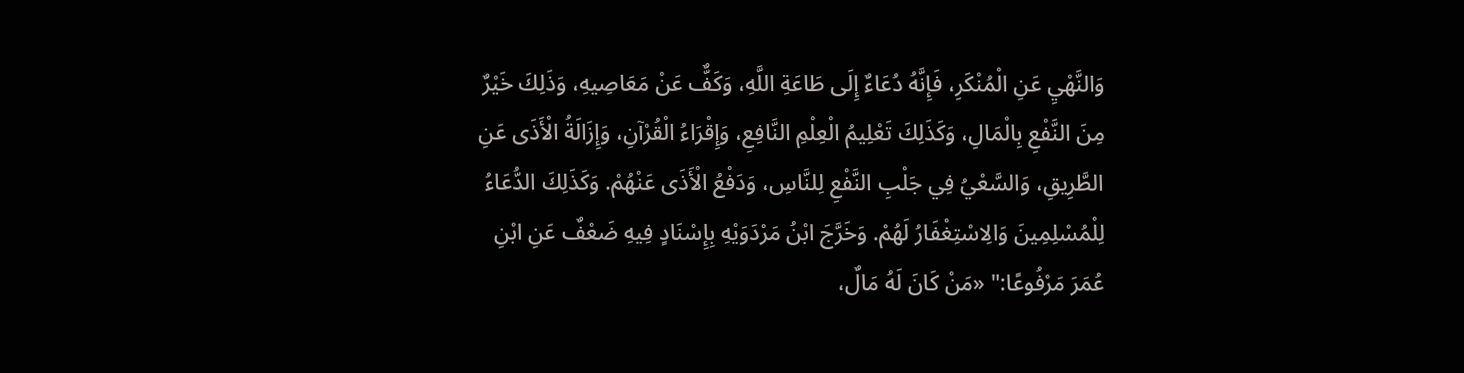وَالنَّهْيِ عَنِ الْمُنْكَرِ، فَإِنَّهُ دُعَاءٌ إِلَى طَاعَةِ اللَّهِ، وَكَفٌّ عَنْ مَعَاصِيهِ، وَذَلِكَ خَيْرٌ مِنَ النَّفْعِ بِالْمَالِ، وَكَذَلِكَ تَعْلِيمُ الْعِلْمِ النَّافِعِ، وَإِقْرَاءُ الْقُرْآنِ، وَإِزَالَةُ الْأَذَى عَنِ الطَّرِيقِ، وَالسَّعْيُ فِي جَلْبِ النَّفْعِ لِلنَّاسِ، وَدَفْعُ الْأَذَى عَنْهُمْ. وَكَذَلِكَ الدُّعَاءُ لِلْمُسْلِمِينَ وَالِاسْتِغْفَارُ لَهُمْ. وَخَرَّجَ ابْنُ مَرْدَوَيْهِ بِإِسْنَادٍ فِيهِ ضَعْفٌ عَنِ ابْنِ عُمَرَ مَرْفُوعًا:" «مَنْ كَانَ لَهُ مَالٌ،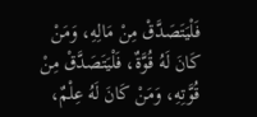فَلْيَتَصَدَّقْ مِنْ مَالِهِ، وَمَنْ كَانَ لَهُ قُوَّةٌ، فَلْيَتَصَدَّقْ مِنْ قُوَّتِهِ، وَمَنْ كَانَ لَهُ عِلْمٌ،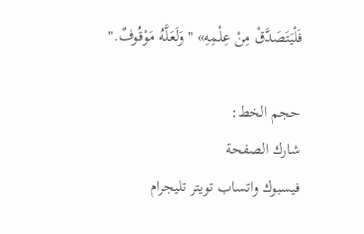فَلْيَتَصَدَّقْ مِنْ عِلْمِهِ» "وَلَعَلَّهُ مَوْقُوفٌ."

حجم الخط:
شارك الصفحة
فيسبوك واتساب تويتر تليجرام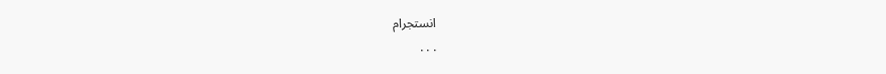انستجرام
. . .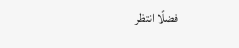فضلًا انتظر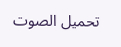تحميل الصوت